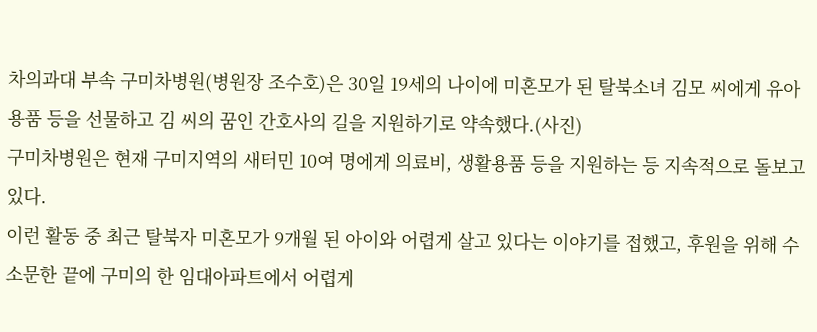차의과대 부속 구미차병원(병원장 조수호)은 30일 19세의 나이에 미혼모가 된 탈북소녀 김모 씨에게 유아용품 등을 선물하고 김 씨의 꿈인 간호사의 길을 지원하기로 약속했다.(사진)
구미차병원은 현재 구미지역의 새터민 10여 명에게 의료비, 생활용품 등을 지원하는 등 지속적으로 돌보고 있다.
이런 활동 중 최근 탈북자 미혼모가 9개월 된 아이와 어렵게 살고 있다는 이야기를 접했고, 후원을 위해 수소문한 끝에 구미의 한 임대아파트에서 어렵게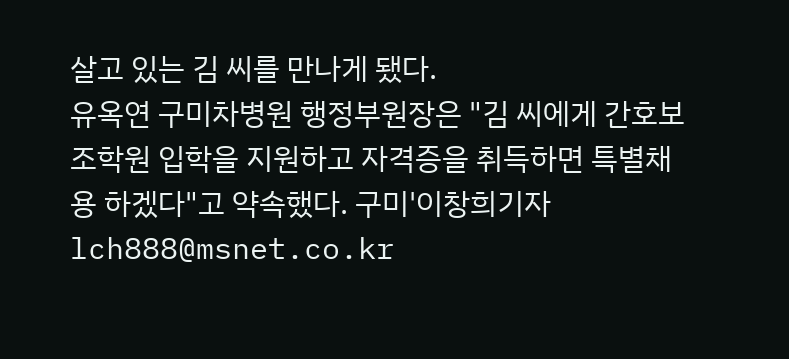살고 있는 김 씨를 만나게 됐다.
유옥연 구미차병원 행정부원장은 "김 씨에게 간호보조학원 입학을 지원하고 자격증을 취득하면 특별채용 하겠다"고 약속했다. 구미'이창희기자 lch888@msnet.co.kr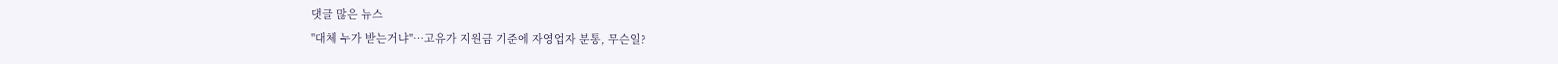댓글 많은 뉴스
"대체 누가 받는거냐"…고유가 지원금 기준에 자영업자 분통, 무슨일?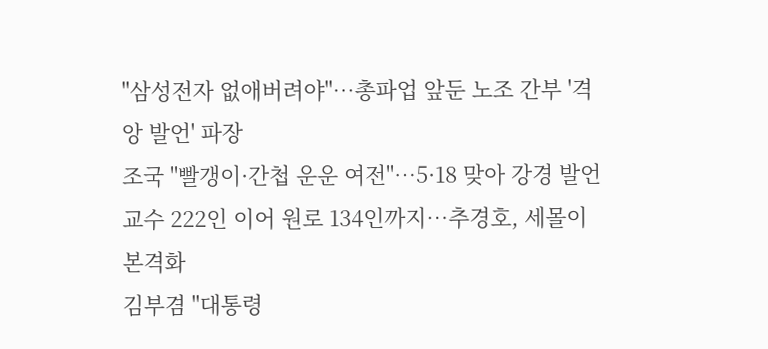"삼성전자 없애버려야"…총파업 앞둔 노조 간부 '격앙 발언' 파장
조국 "빨갱이·간첩 운운 여전"…5·18 맞아 강경 발언
교수 222인 이어 원로 134인까지…추경호, 세몰이 본격화
김부겸 "대통령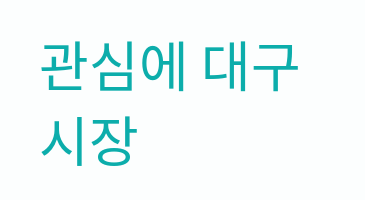관심에 대구시장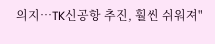의지…TK신공항 추진, 훨씬 쉬워져"